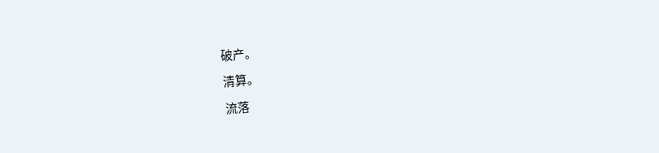破产。
清算。
流落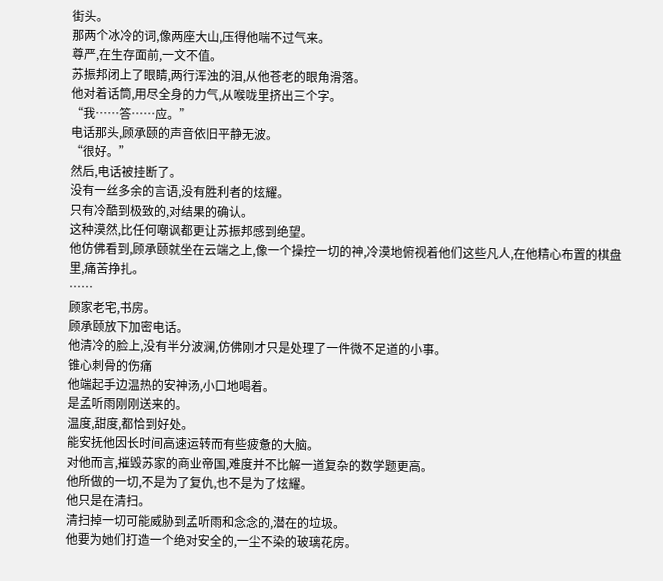街头。
那两个冰冷的词,像两座大山,压得他喘不过气来。
尊严,在生存面前,一文不值。
苏振邦闭上了眼睛,两行浑浊的泪,从他苍老的眼角滑落。
他对着话筒,用尽全身的力气,从喉咙里挤出三个字。
“我……答……应。”
电话那头,顾承颐的声音依旧平静无波。
“很好。”
然后,电话被挂断了。
没有一丝多余的言语,没有胜利者的炫耀。
只有冷酷到极致的,对结果的确认。
这种漠然,比任何嘲讽都更让苏振邦感到绝望。
他仿佛看到,顾承颐就坐在云端之上,像一个操控一切的神,冷漠地俯视着他们这些凡人,在他精心布置的棋盘里,痛苦挣扎。
……
顾家老宅,书房。
顾承颐放下加密电话。
他清冷的脸上,没有半分波澜,仿佛刚才只是处理了一件微不足道的小事。
锥心刺骨的伤痛
他端起手边温热的安神汤,小口地喝着。
是孟听雨刚刚送来的。
温度,甜度,都恰到好处。
能安抚他因长时间高速运转而有些疲惫的大脑。
对他而言,摧毁苏家的商业帝国,难度并不比解一道复杂的数学题更高。
他所做的一切,不是为了复仇,也不是为了炫耀。
他只是在清扫。
清扫掉一切可能威胁到孟听雨和念念的,潜在的垃圾。
他要为她们打造一个绝对安全的,一尘不染的玻璃花房。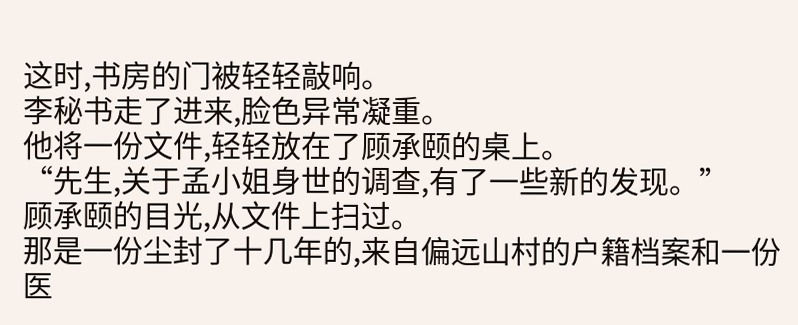这时,书房的门被轻轻敲响。
李秘书走了进来,脸色异常凝重。
他将一份文件,轻轻放在了顾承颐的桌上。
“先生,关于孟小姐身世的调查,有了一些新的发现。”
顾承颐的目光,从文件上扫过。
那是一份尘封了十几年的,来自偏远山村的户籍档案和一份医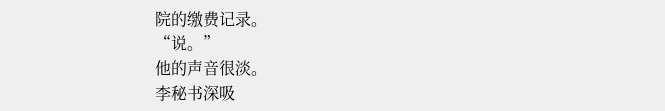院的缴费记录。
“说。”
他的声音很淡。
李秘书深吸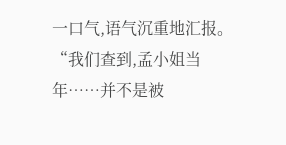一口气,语气沉重地汇报。
“我们查到,孟小姐当年……并不是被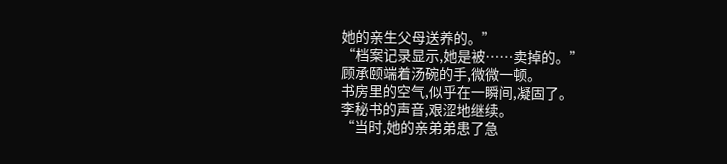她的亲生父母送养的。”
“档案记录显示,她是被……卖掉的。”
顾承颐端着汤碗的手,微微一顿。
书房里的空气,似乎在一瞬间,凝固了。
李秘书的声音,艰涩地继续。
“当时,她的亲弟弟患了急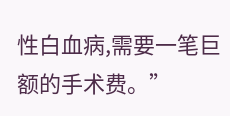性白血病,需要一笔巨额的手术费。”